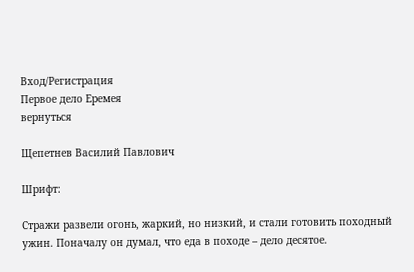Вход/Регистрация
Первое дело Еремея
вернуться

Щепетнев Василий Павлович

Шрифт:

Стражи развели огонь, жаркий, но низкий, и стали готовить походный ужин. Поначалу он думал, что еда в походе – дело десятое.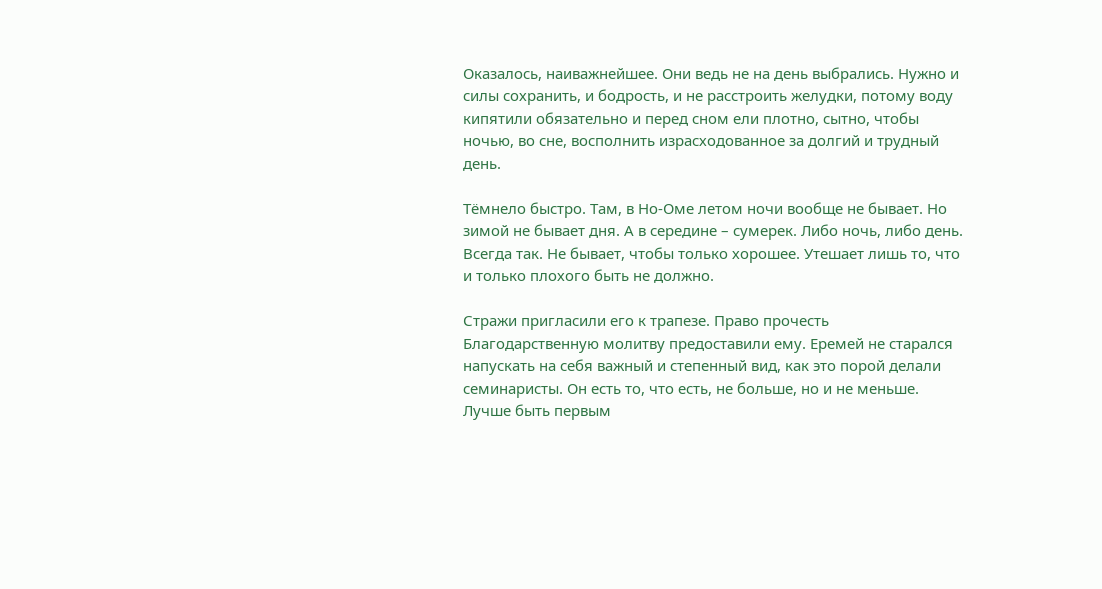Оказалось, наиважнейшее. Они ведь не на день выбрались. Нужно и силы сохранить, и бодрость, и не расстроить желудки, потому воду кипятили обязательно и перед сном ели плотно, сытно, чтобы ночью, во сне, восполнить израсходованное за долгий и трудный день.

Тёмнело быстро. Там, в Но-Оме летом ночи вообще не бывает. Но зимой не бывает дня. А в середине – сумерек. Либо ночь, либо день. Всегда так. Не бывает, чтобы только хорошее. Утешает лишь то, что и только плохого быть не должно.

Стражи пригласили его к трапезе. Право прочесть Благодарственную молитву предоставили ему. Еремей не старался напускать на себя важный и степенный вид, как это порой делали семинаристы. Он есть то, что есть, не больше, но и не меньше. Лучше быть первым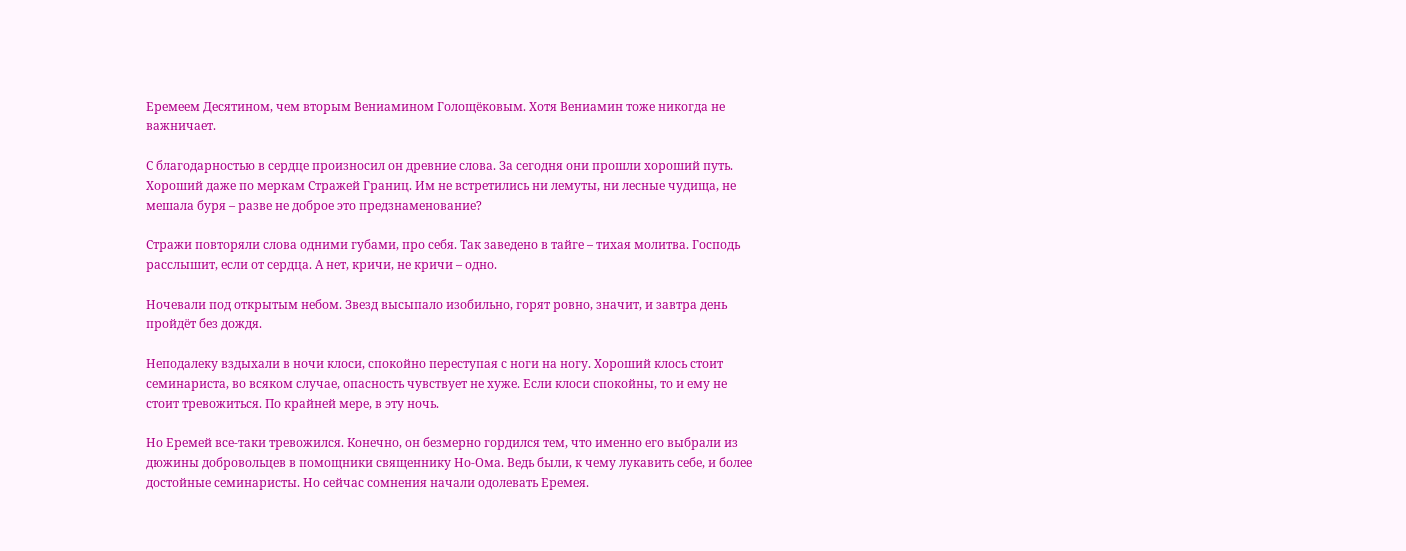Еремеем Десятином, чем вторым Вениамином Голощёковым. Хотя Вениамин тоже никогда не важничает.

С благодарностью в сердце произносил он древние слова. За сегодня они прошли хороший путь. Хороший даже по меркам Стражей Границ. Им не встретились ни лемуты, ни лесные чудища, не мешала буря – разве не доброе это предзнаменование?

Стражи повторяли слова одними губами, про себя. Так заведено в тайге – тихая молитва. Господь расслышит, если от сердца. А нет, кричи, не кричи – одно.

Ночевали под открытым небом. Звезд высыпало изобильно, горят ровно, значит, и завтра день пройдёт без дождя.

Неподалеку вздыхали в ночи клоси, спокойно переступая с ноги на ногу. Хороший клось стоит семинариста, во всяком случае, опасность чувствует не хуже. Если клоси спокойны, то и ему не стоит тревожиться. По крайней мере, в эту ночь.

Но Еремей все-таки тревожился. Конечно, он безмерно гордился тем, что именно его выбрали из дюжины добровольцев в помощники священнику Но-Ома. Ведь были, к чему лукавить себе, и более достойные семинаристы. Но сейчас сомнения начали одолевать Еремея.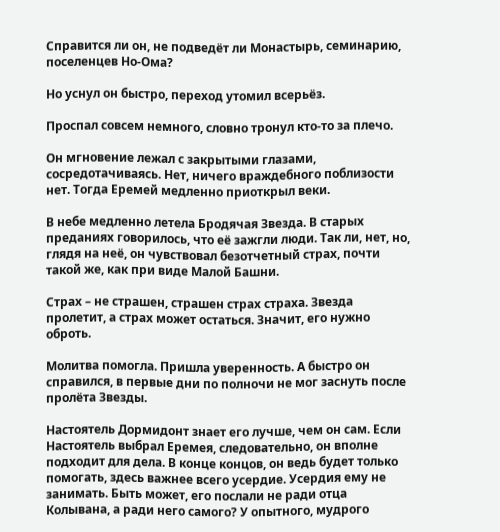Справится ли он, не подведёт ли Монастырь, семинарию, поселенцев Но-Ома?

Но уснул он быстро, переход утомил всерьёз.

Проспал совсем немного, словно тронул кто-то за плечо.

Он мгновение лежал с закрытыми глазами, сосредотачиваясь. Нет, ничего враждебного поблизости нет. Тогда Еремей медленно приоткрыл веки.

В небе медленно летела Бродячая Звезда. В старых преданиях говорилось, что её зажгли люди. Так ли, нет, но, глядя на неё, он чувствовал безотчетный страх, почти такой же, как при виде Малой Башни.

Страх – не страшен, страшен страх страха. Звезда пролетит, а страх может остаться. Значит, его нужно оброть.

Молитва помогла. Пришла уверенность. А быстро он справился, в первые дни по полночи не мог заснуть после пролёта Звезды.

Настоятель Дормидонт знает его лучше, чем он сам. Если Настоятель выбрал Еремея, следовательно, он вполне подходит для дела. В конце концов, он ведь будет только помогать, здесь важнее всего усердие. Усердия ему не занимать. Быть может, его послали не ради отца Колывана, а ради него самого? У опытного, мудрого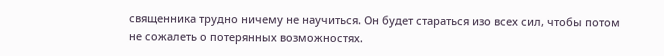священника трудно ничему не научиться. Он будет стараться изо всех сил, чтобы потом не сожалеть о потерянных возможностях.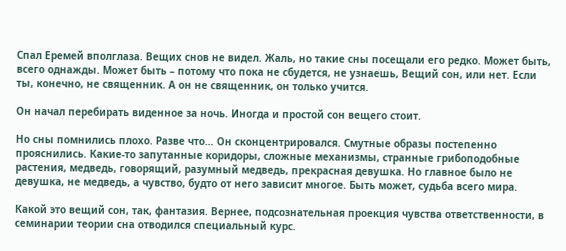Спал Еремей вполглаза. Вещих снов не видел. Жаль, но такие сны посещали его редко. Может быть, всего однажды. Может быть – потому что пока не сбудется, не узнаешь, Вещий сон, или нет. Если ты, конечно, не священник. А он не священник, он только учится.

Он начал перебирать виденное за ночь. Иногда и простой сон вещего стоит.

Но сны помнились плохо. Разве что… Он сконцентрировался. Смутные образы постепенно прояснились. Какие-то запутанные коридоры, сложные механизмы, странные грибоподобные растения, медведь, говорящий, разумный медведь, прекрасная девушка. Но главное было не девушка, не медведь, а чувство, будто от него зависит многое. Быть может, судьба всего мира.

Какой это вещий сон, так, фантазия. Вернее, подсознательная проекция чувства ответственности, в семинарии теории сна отводился специальный курс.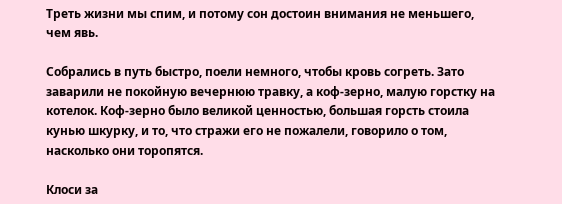Треть жизни мы спим, и потому сон достоин внимания не меньшего, чем явь.

Собрались в путь быстро, поели немного, чтобы кровь согреть. Зато заварили не покойную вечернюю травку, а коф-зерно, малую горстку на котелок. Коф-зерно было великой ценностью, большая горсть стоила кунью шкурку, и то, что стражи его не пожалели, говорило о том, насколько они торопятся.

Клоси за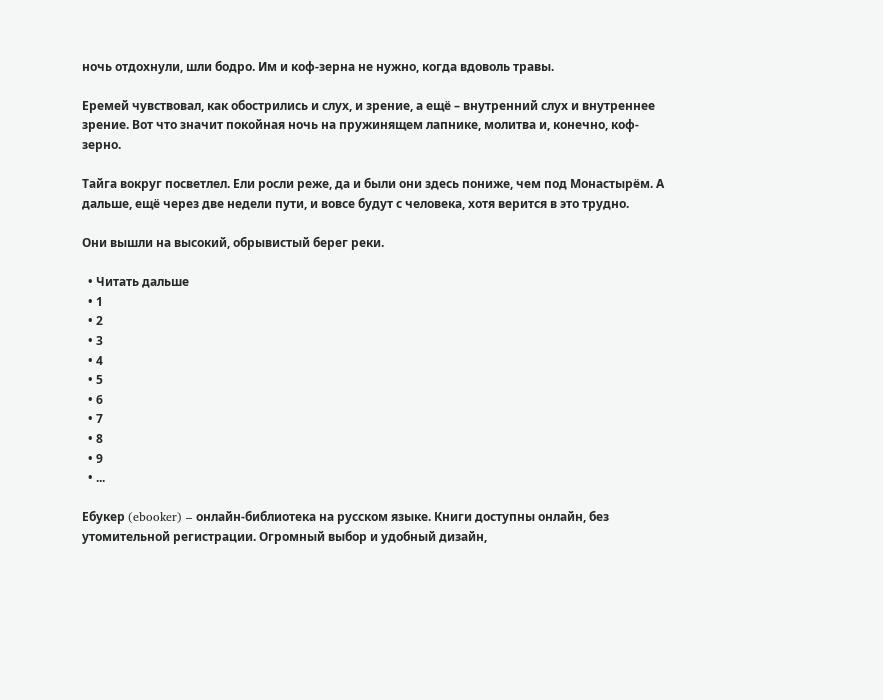ночь отдохнули, шли бодро. Им и коф-зерна не нужно, когда вдоволь травы.

Еремей чувствовал, как обострились и слух, и зрение, а ещё – внутренний слух и внутреннее зрение. Вот что значит покойная ночь на пружинящем лапнике, молитва и, конечно, коф-зерно.

Тайга вокруг посветлел. Ели росли реже, да и были они здесь пониже, чем под Монастырём. А дальше, ещё через две недели пути, и вовсе будут с человека, хотя верится в это трудно.

Они вышли на высокий, обрывистый берег реки.

  • Читать дальше
  • 1
  • 2
  • 3
  • 4
  • 5
  • 6
  • 7
  • 8
  • 9
  • ...

Ебукер (ebooker) – онлайн-библиотека на русском языке. Книги доступны онлайн, без утомительной регистрации. Огромный выбор и удобный дизайн,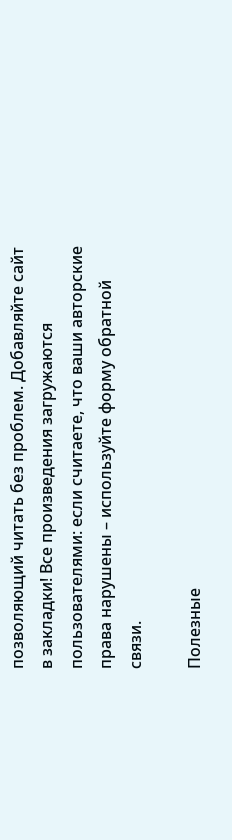позволяющий читать без проблем. Добавляйте сайт в закладки! Все произведения загружаются пользователями: если считаете, что ваши авторские права нарушены – используйте форму обратной связи.

Полезные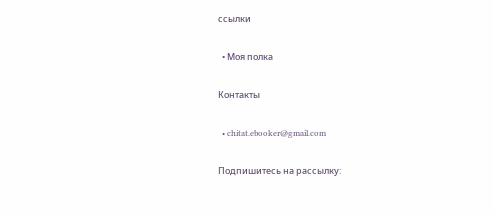ссылки

  • Моя полка

Контакты

  • chitat.ebooker@gmail.com

Подпишитесь на рассылку: